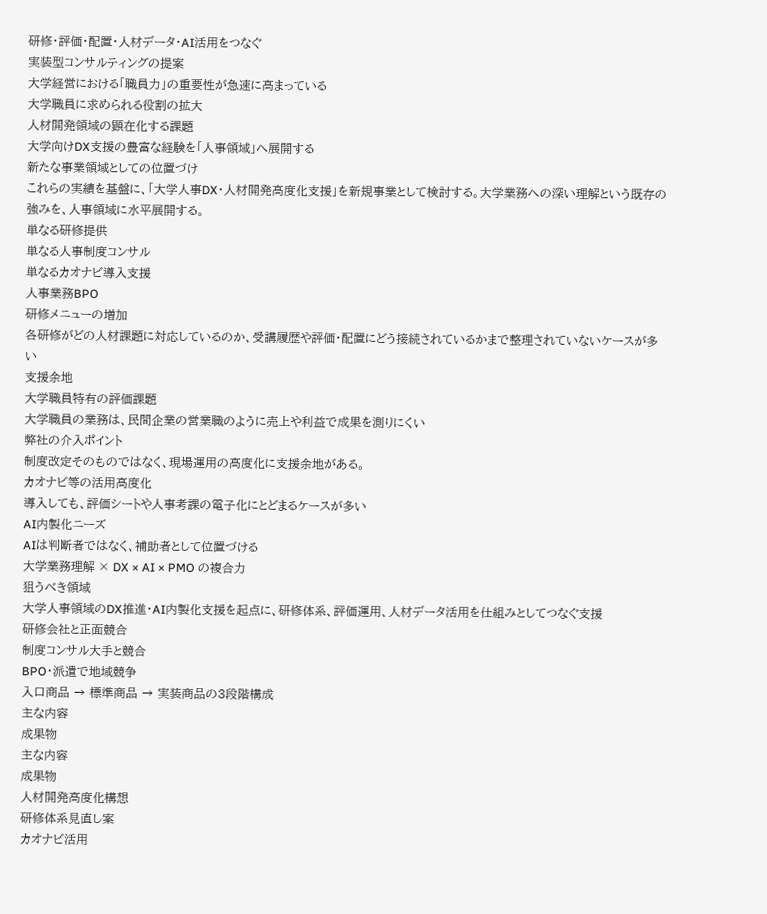研修・評価・配置・人材データ・AI活用をつなぐ
実装型コンサルティングの提案
大学経営における「職員力」の重要性が急速に高まっている
大学職員に求められる役割の拡大
人材開発領域の顕在化する課題
大学向けDX支援の豊富な経験を「人事領域」へ展開する
新たな事業領域としての位置づけ
これらの実績を基盤に、「大学人事DX・人材開発高度化支援」を新規事業として検討する。大学業務への深い理解という既存の強みを、人事領域に水平展開する。
単なる研修提供
単なる人事制度コンサル
単なるカオナビ導入支援
人事業務BPO
研修メニューの増加
各研修がどの人材課題に対応しているのか、受講履歴や評価・配置にどう接続されているかまで整理されていないケースが多い
支援余地
大学職員特有の評価課題
大学職員の業務は、民間企業の営業職のように売上や利益で成果を測りにくい
弊社の介入ポイント
制度改定そのものではなく、現場運用の高度化に支援余地がある。
カオナビ等の活用高度化
導入しても、評価シートや人事考課の電子化にとどまるケースが多い
AI内製化ニーズ
AIは判断者ではなく、補助者として位置づける
大学業務理解 × DX × AI × PMO の複合力
狙うべき領域
大学人事領域のDX推進・AI内製化支援を起点に、研修体系、評価運用、人材データ活用を仕組みとしてつなぐ支援
研修会社と正面競合
制度コンサル大手と競合
BPO・派遣で地域競争
入口商品 → 標準商品 → 実装商品の3段階構成
主な内容
成果物
主な内容
成果物
人材開発高度化構想
研修体系見直し案
カオナビ活用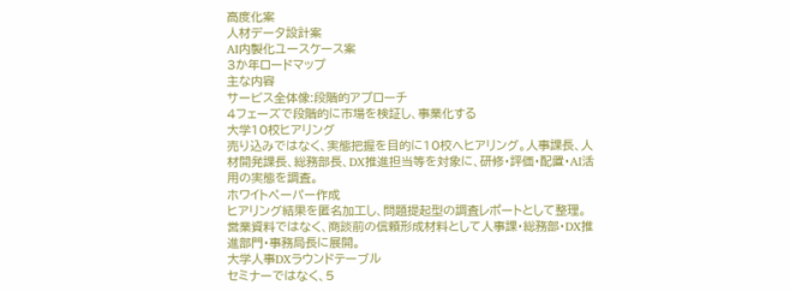高度化案
人材データ設計案
AI内製化ユースケース案
3か年ロードマップ
主な内容
サービス全体像:段階的アプローチ
4フェーズで段階的に市場を検証し、事業化する
大学10校ヒアリング
売り込みではなく、実態把握を目的に10校へヒアリング。人事課長、人材開発課長、総務部長、DX推進担当等を対象に、研修・評価・配置・AI活用の実態を調査。
ホワイトペーパー作成
ヒアリング結果を匿名加工し、問題提起型の調査レポートとして整理。営業資料ではなく、商談前の信頼形成材料として人事課・総務部・DX推進部門・事務局長に展開。
大学人事DXラウンドテーブル
セミナーではなく、5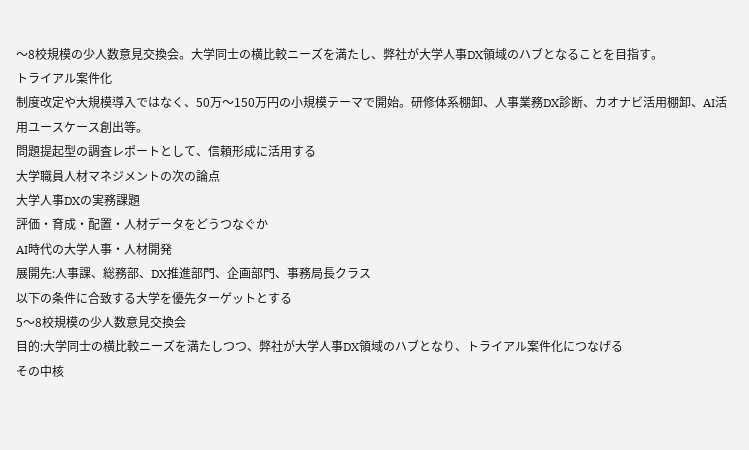〜8校規模の少人数意見交換会。大学同士の横比較ニーズを満たし、弊社が大学人事DX領域のハブとなることを目指す。
トライアル案件化
制度改定や大規模導入ではなく、50万〜150万円の小規模テーマで開始。研修体系棚卸、人事業務DX診断、カオナビ活用棚卸、AI活用ユースケース創出等。
問題提起型の調査レポートとして、信頼形成に活用する
大学職員人材マネジメントの次の論点
大学人事DXの実務課題
評価・育成・配置・人材データをどうつなぐか
AI時代の大学人事・人材開発
展開先:人事課、総務部、DX推進部門、企画部門、事務局長クラス
以下の条件に合致する大学を優先ターゲットとする
5〜8校規模の少人数意見交換会
目的:大学同士の横比較ニーズを満たしつつ、弊社が大学人事DX領域のハブとなり、トライアル案件化につなげる
その中核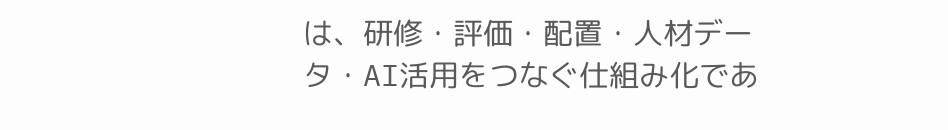は、研修・評価・配置・人材データ・AI活用をつなぐ仕組み化であ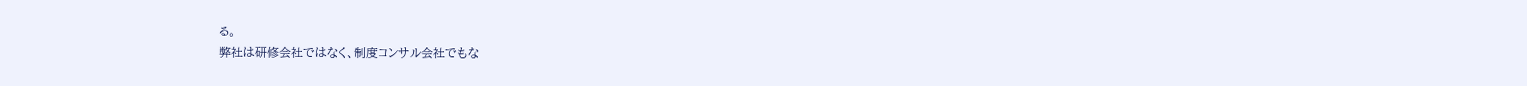る。
弊社は研修会社ではなく、制度コンサル会社でもな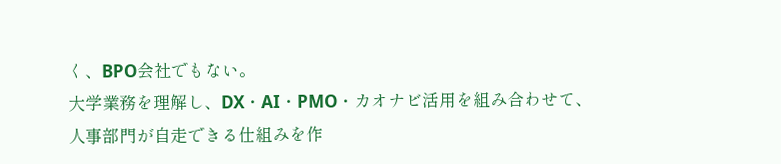く、BPO会社でもない。
大学業務を理解し、DX・AI・PMO・カオナビ活用を組み合わせて、
人事部門が自走できる仕組みを作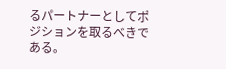るパートナーとしてポジションを取るべきである。